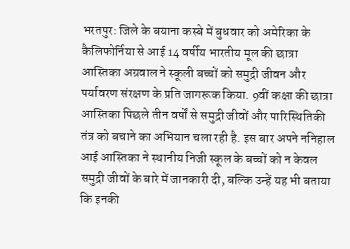भरतपुर: जिले के बयाना कस्बे में बुधवार को अमेरिका के कैलिफोर्निया से आई 14 वर्षीय भारतीय मूल की छात्रा आस्तिका अग्रवाल ने स्कूली बच्चों को समुद्री जीवन और पर्यावरण संरक्षण के प्रति जागरूक किया. 9वीं कक्षा की छात्रा आस्तिका पिछले तीन वर्षों से समुद्री जीवों और पारिस्थितिकी तंत्र को बचाने का अभियान चला रही है. इस बार अपने ननिहाल आई आस्तिका ने स्थानीय निजी स्कूल के बच्चों को न केवल समुद्री जीवों के बारे में जानकारी दी, बल्कि उन्हें यह भी बताया कि इनकी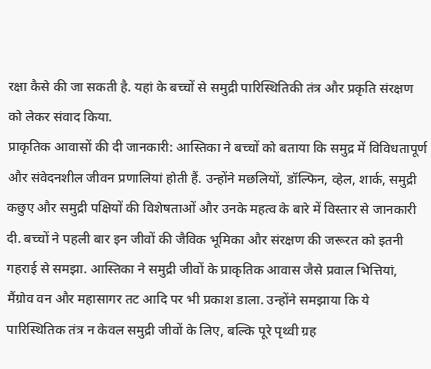रक्षा कैसे की जा सकती है. यहां के बच्चों से समुद्री पारिस्थितिकी तंत्र और प्रकृति संरक्षण को लेकर संवाद किया.
प्राकृतिक आवासों की दी जानकारी: आस्तिका ने बच्चों को बताया कि समुद्र में विविधतापूर्ण और संवेदनशील जीवन प्रणालियां होती हैं. उन्होंने मछलियों, डॉल्फिन, व्हेल, शार्क, समुद्री कछुए और समुद्री पक्षियों की विशेषताओं और उनके महत्व के बारे में विस्तार से जानकारी दी. बच्चों ने पहली बार इन जीवों की जैविक भूमिका और संरक्षण की जरूरत को इतनी गहराई से समझा. आस्तिका ने समुद्री जीवों के प्राकृतिक आवास जैसे प्रवाल भित्तियां, मैंग्रोव वन और महासागर तट आदि पर भी प्रकाश डाला. उन्होंने समझाया कि ये पारिस्थितिक तंत्र न केवल समुद्री जीवों के लिए, बल्कि पूरे पृथ्वी ग्रह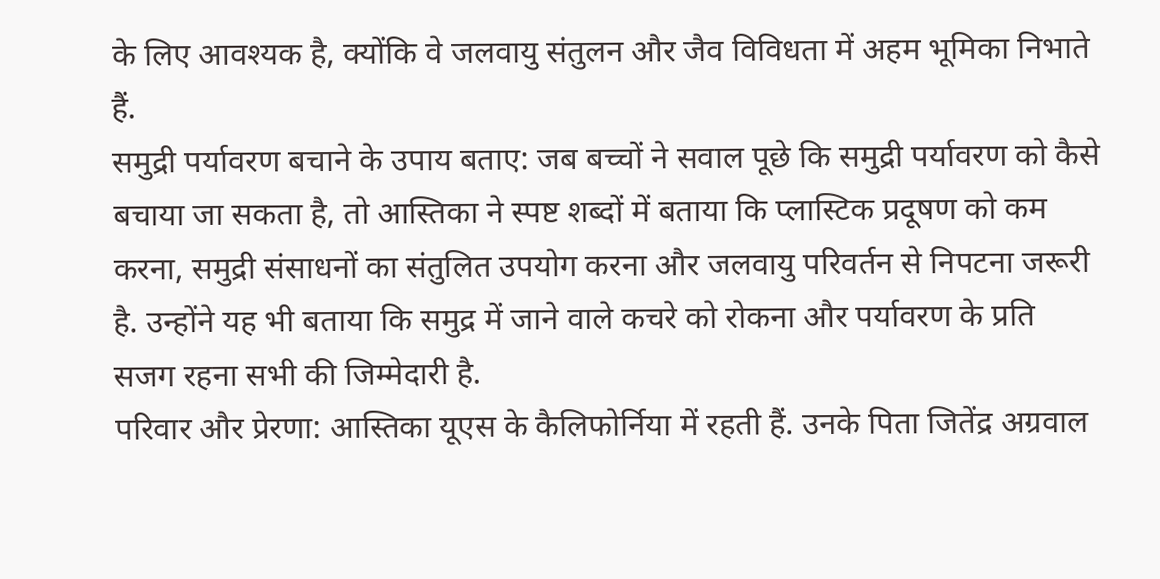के लिए आवश्यक है, क्योंकि वे जलवायु संतुलन और जैव विविधता में अहम भूमिका निभाते हैं.
समुद्री पर्यावरण बचाने के उपाय बताए: जब बच्चों ने सवाल पूछे कि समुद्री पर्यावरण को कैसे बचाया जा सकता है, तो आस्तिका ने स्पष्ट शब्दों में बताया कि प्लास्टिक प्रदूषण को कम करना, समुद्री संसाधनों का संतुलित उपयोग करना और जलवायु परिवर्तन से निपटना जरूरी है. उन्होंने यह भी बताया कि समुद्र में जाने वाले कचरे को रोकना और पर्यावरण के प्रति सजग रहना सभी की जिम्मेदारी है.
परिवार और प्रेरणा: आस्तिका यूएस के कैलिफोर्निया में रहती हैं. उनके पिता जितेंद्र अग्रवाल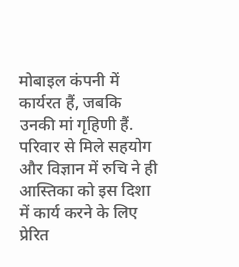मोबाइल कंपनी में कार्यरत हैं, जबकि उनकी मां गृहिणी हैं. परिवार से मिले सहयोग और विज्ञान में रुचि ने ही आस्तिका को इस दिशा में कार्य करने के लिए प्रेरित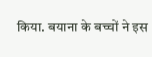किया. बयाना के बच्चों ने इस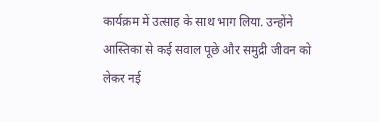कार्यक्रम में उत्साह के साथ भाग लिया. उन्होंने आस्तिका से कई सवाल पूछे और समुद्री जीवन को लेकर नई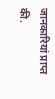जानकारियां प्राप्त की.